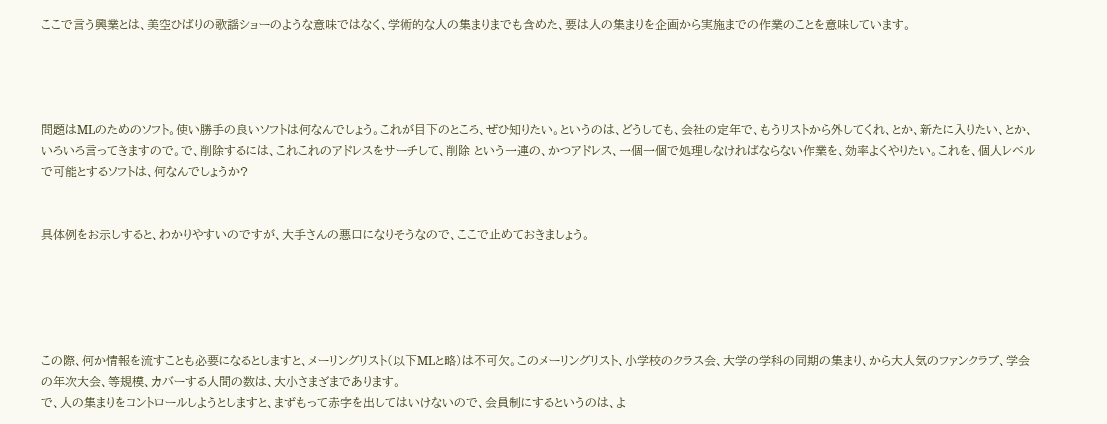ここで言う興業とは、美空ひばりの歌謡ショーのような意味ではなく、学術的な人の集まりまでも含めた、要は人の集まりを企画から実施までの作業のことを意味しています。




問題はMLのためのソフト。使い勝手の良いソフトは何なんでしょう。これが目下のところ、ぜひ知りたい。というのは、どうしても、会社の定年で、もうリストから外してくれ、とか、新たに入りたい、とか、いろいろ言ってきますので。で、削除するには、これこれのアドレスをサーチして、削除 という一連の、かつアドレス、一個一個で処理しなければならない作業を、効率よくやりたい。これを、個人レベルで可能とするソフトは、何なんでしょうか?


具体例をお示しすると、わかりやすいのですが、大手さんの悪口になりそうなので、ここで止めておきましょう。





この際、何か情報を流すことも必要になるとしますと、メーリングリスト(以下MLと略)は不可欠。このメーリングリスト、小学校のクラス会、大学の学科の同期の集まり、から大人気のファンクラブ、学会の年次大会、等規模、カバーする人間の数は、大小さまざまであります。
で、人の集まりをコントロールしようとしますと、まずもって赤字を出してはいけないので、会員制にするというのは、よ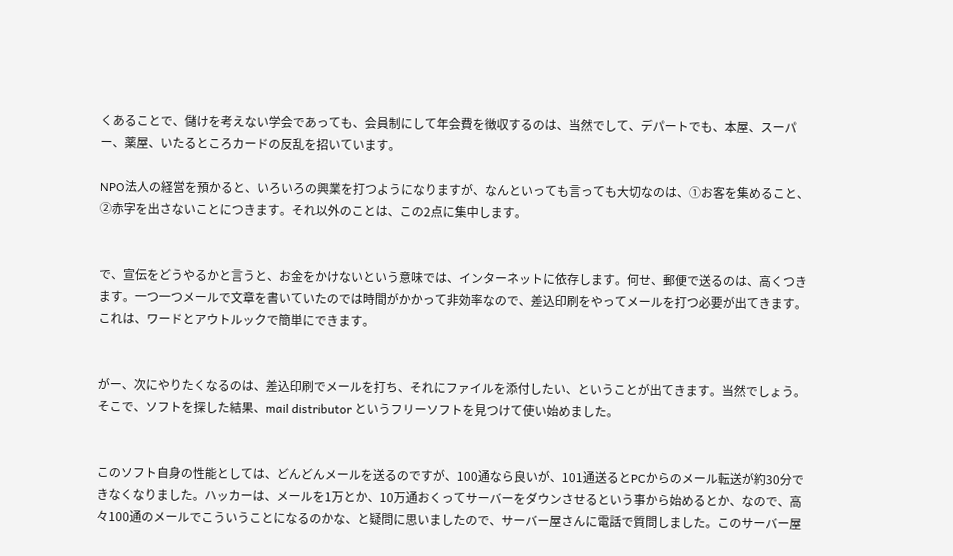くあることで、儲けを考えない学会であっても、会員制にして年会費を徴収するのは、当然でして、デパートでも、本屋、スーパー、薬屋、いたるところカードの反乱を招いています。

NPO法人の経営を預かると、いろいろの興業を打つようになりますが、なんといっても言っても大切なのは、①お客を集めること、②赤字を出さないことにつきます。それ以外のことは、この2点に集中します。


で、宣伝をどうやるかと言うと、お金をかけないという意味では、インターネットに依存します。何せ、郵便で送るのは、高くつきます。一つ一つメールで文章を書いていたのでは時間がかかって非効率なので、差込印刷をやってメールを打つ必要が出てきます。これは、ワードとアウトルックで簡単にできます。


がー、次にやりたくなるのは、差込印刷でメールを打ち、それにファイルを添付したい、ということが出てきます。当然でしょう。そこで、ソフトを探した結果、mail distributor というフリーソフトを見つけて使い始めました。


このソフト自身の性能としては、どんどんメールを送るのですが、100通なら良いが、101通送るとPCからのメール転送が約30分できなくなりました。ハッカーは、メールを1万とか、10万通おくってサーバーをダウンさせるという事から始めるとか、なので、高々100通のメールでこういうことになるのかな、と疑問に思いましたので、サーバー屋さんに電話で質問しました。このサーバー屋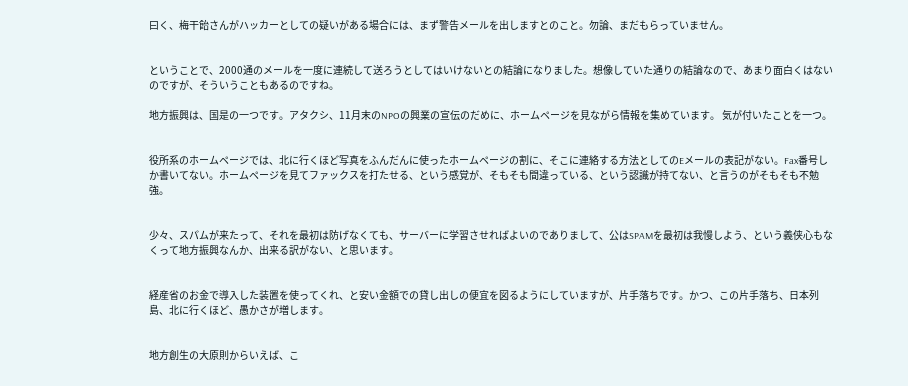曰く、梅干飴さんがハッカーとしての疑いがある場合には、まず警告メールを出しますとのこと。勿論、まだもらっていません。


ということで、2000通のメールを一度に連続して送ろうとしてはいけないとの結論になりました。想像していた通りの結論なので、あまり面白くはないのですが、そういうこともあるのですね。

地方振興は、国是の一つです。アタクシ、11月末のNPOの興業の宣伝のだめに、ホームページを見ながら情報を集めています。 気が付いたことを一つ。


役所系のホームページでは、北に行くほど写真をふんだんに使ったホームページの割に、そこに連絡する方法としてのEメールの表記がない。Fax番号しか書いてない。ホームページを見てファックスを打たせる、という感覚が、そもそも間違っている、という認識が持てない、と言うのがそもそも不勉強。


少々、スパムが来たって、それを最初は防げなくても、サーバーに学習させればよいのでありまして、公はSPAMを最初は我慢しよう、という義侠心もなくって地方振興なんか、出来る訳がない、と思います。


経産省のお金で導入した装置を使ってくれ、と安い金額での貸し出しの便宜を図るようにしていますが、片手落ちです。かつ、この片手落ち、日本列島、北に行くほど、愚かさが増します。


地方創生の大原則からいえば、こ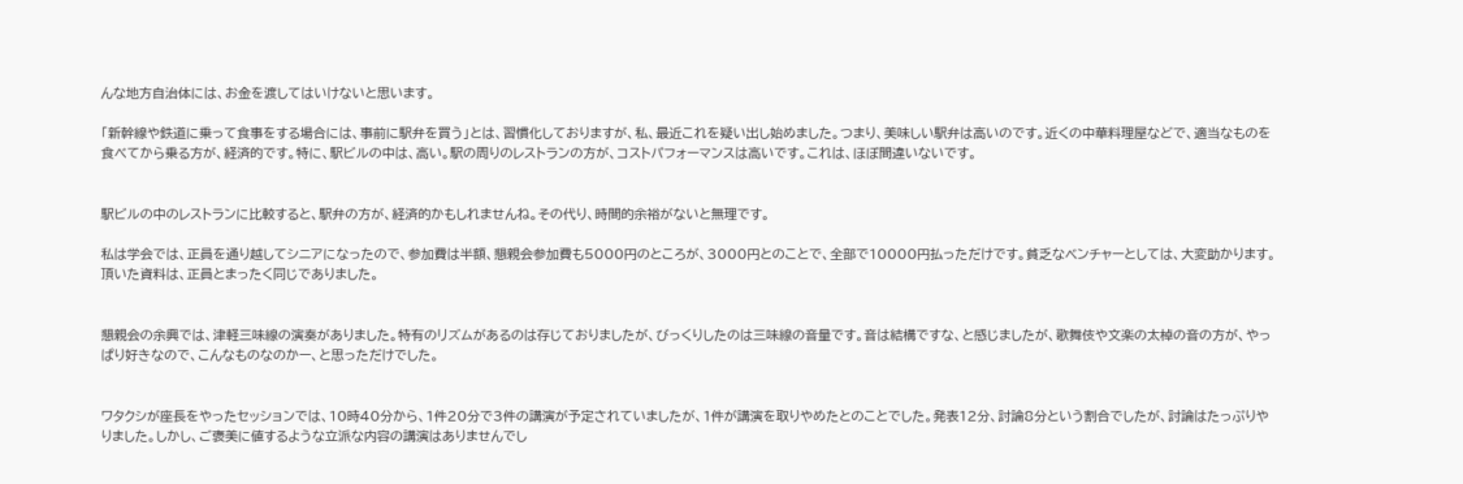んな地方自治体には、お金を渡してはいけないと思います。

「新幹線や鉄道に乗って食事をする場合には、事前に駅弁を買う」とは、習慣化しておりますが、私、最近これを疑い出し始めました。つまり、美味しい駅弁は高いのです。近くの中華料理屋などで、適当なものを食べてから乗る方が、経済的です。特に、駅ビルの中は、高い。駅の周りのレストランの方が、コストパフォーマンスは高いです。これは、ほぼ間違いないです。


駅ビルの中のレストランに比較すると、駅弁の方が、経済的かもしれませんね。その代り、時間的余裕がないと無理です。

私は学会では、正員を通り越してシニアになったので、参加費は半額、懇親会参加費も5000円のところが、3000円とのことで、全部で10000円払っただけです。貧乏なベンチャーとしては、大変助かります。頂いた資料は、正員とまったく同じでありました。


懇親会の余興では、津軽三味線の演奏がありました。特有のリズムがあるのは存じておりましたが、びっくりしたのは三味線の音量です。音は結構ですな、と感じましたが、歌舞伎や文楽の太棹の音の方が、やっぱり好きなので、こんなものなのかー、と思っただけでした。


ワタクシが座長をやったセッションでは、10時40分から、1件20分で3件の講演が予定されていましたが、1件が講演を取りやめたとのことでした。発表12分、討論8分という割合でしたが、討論はたっぷりやりました。しかし、ご褒美に値するような立派な内容の講演はありませんでし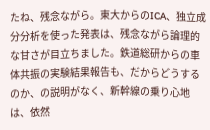たね、残念ながら。東大からのICA、独立成分分析を使った発表は、残念ながら論理的な甘さが目立ちました。鉄道総研からの車体共振の実験結果報告も、だからどうするのか、の説明がなく、新幹線の乗り心地は、依然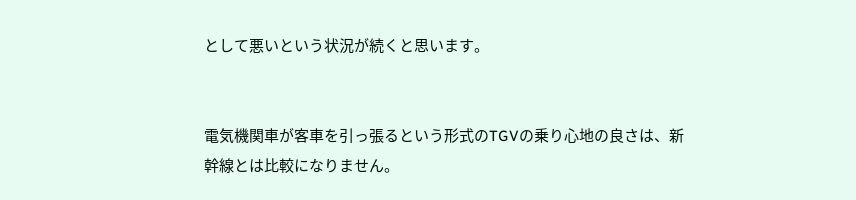として悪いという状況が続くと思います。


電気機関車が客車を引っ張るという形式のTGVの乗り心地の良さは、新幹線とは比較になりません。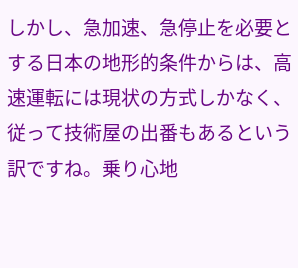しかし、急加速、急停止を必要とする日本の地形的条件からは、高速運転には現状の方式しかなく、従って技術屋の出番もあるという訳ですね。乗り心地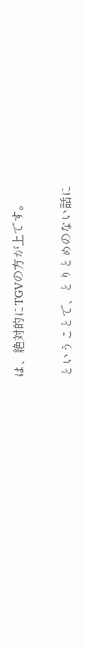は、絶対的にTGVの方が上です。


ということで、とりとめのない話に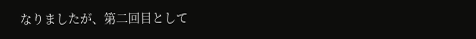なりましたが、第二回目として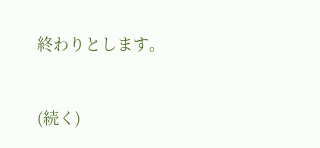終わりとします。


(続く)